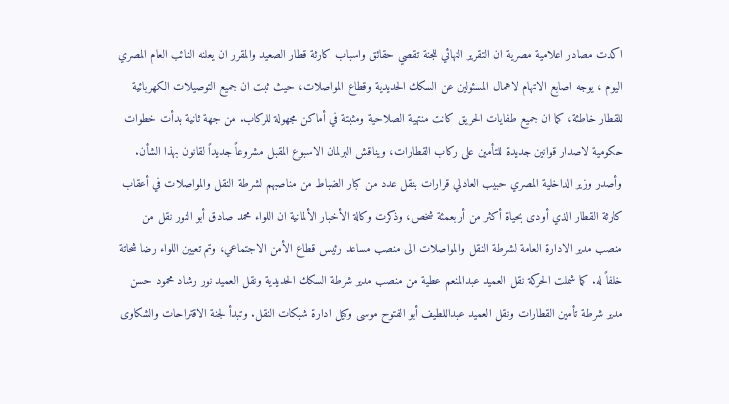اكدت مصادر اعلامية مصرية ان التقرير النهائي للجنة تقصي حقائق واسباب كارثة قطار الصعيد والمقرر ان يعلنه النائب العام المصري اليوم ، يوجه اصابع الاتهام لاهمال المسئولين عن السكك الحديدية وقطاع المواصلات، حيث ثبت ان جميع التوصيلات الكهربائية للقطار خاطئة، كما ان جميع طفايات الحريق كانت منتهية الصلاحية ومثبتة في أماكن مجهولة للركاب. من جهة ثانية بدأت خطوات حكومية لاصدار قوانين جديدة للتأمين على ركاب القطارات، ويناقش البرلمان الاسبوع المقبل مشروعاً جديداً لقانون بهذا الشأن. وأصدر وزير الداخلية المصري حبيب العادلي قرارات بنقل عدد من كبار الضباط من مناصبهم لشرطة النقل والمواصلات في أعقاب كارثة القطار الذي أودى بحياة أكثر من أربعمئة شخص، وذكرت وكالة الأخبار الألمانية ان اللواء محمد صادق أبو النور نقل من منصب مدير الادارة العامة لشرطة النقل والمواصلات الى منصب مساعد رئيس قطاع الأمن الاجتماعي، وتم تعيين اللواء رضا شحاتة خلفاً له. كما شملت الحركة نقل العميد عبدالمنعم عطية من منصب مدير شرطة السكك الحديدية ونقل العميد نور رشاد محمود حسن مدير شرطة تأمين القطارات ونقل العميد عبداللطيف أبو الفتوح موسى وكيل ادارة شبكات النقل. وتبدأ لجنة الاقتراحات والشكاوى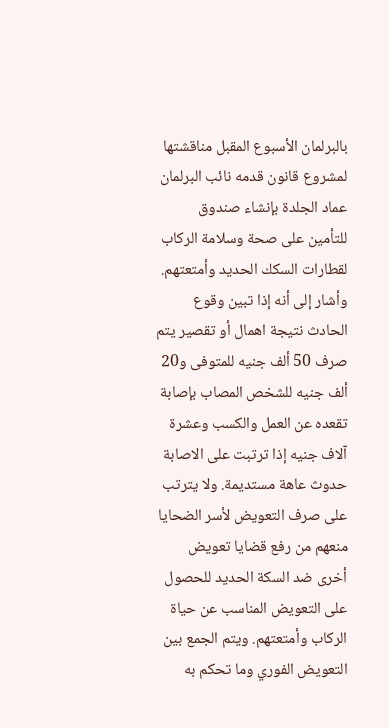بالبرلمان الأسبوع المقبل مناقشتها لمشروع قانون قدمه نائب البرلمان عماد الجلدة بإنشاء صندوق للتأمين على صحة وسلامة الركاب لقطارات السكك الحديد وأمتعتهم. وأشار إلى أنه إذا تبين وقوع الحادث نتيجة اهمال أو تقصير يتم صرف 50 ألف جنيه للمتوفى و20 ألف جنيه للشخص المصاب بإصابة تقعده عن العمل والكسب وعشرة آلاف جنيه إذا ترتبت على الاصابة حدوث عاهة مستديمة. ولا يترتب على صرف التعويض لأسر الضحايا منعهم من رفع قضايا تعويض أخرى ضد السكة الحديد للحصول على التعويض المناسب عن حياة الركاب وأمتعتهم. ويتم الجمع بين التعويض الفوري وما تحكم به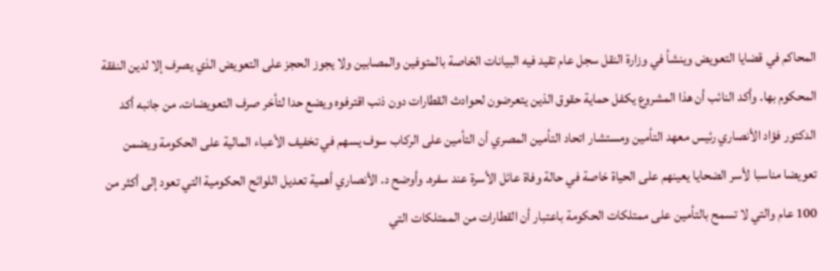المحاكم في قضايا التعويض وينشأ في وزارة النقل سجل عام تقيد فيه البيانات الخاصة بالمتوفين والمصابين ولا يجوز الحجز على التعويض الذي يصرف إلا لدين النفقة المحكوم بها. وأكد النائب أن هذا المشروع يكفل حماية حقوق الذين يتعرضون لحوادث القطارات دون ذنب اقترفوه ويضع حدا لتأخر صرف التعويضات. من جانبه أكد الدكتور فؤاد الأنصاري رئيس معهد التأمين ومستشار اتحاد التأمين المصري أن التأمين على الركاب سوف يسهم في تخفيف الأعباء المالية على الحكومة ويضمن تعويضا مناسبا لأسر الضحايا يعينهم على الحياة خاصة في حالة وفاة عائل الأسرة عند سفره. وأوضح د. الأنصاري أهمية تعديل اللوائح الحكومية التي تعود إلى أكثر من 100 عام والتي لا تسمح بالتأمين على ممتلكات الحكومة باعتبار أن القطارات من الممتلكات التي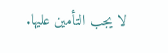لا يجب التأمين عليها.